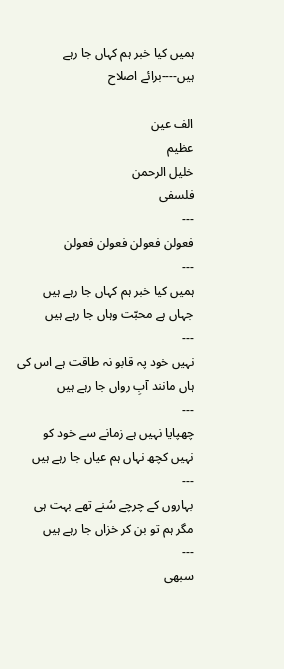ہمیں کیا خبر ہم کہاں جا رہے ہیں----برائے اصلاح

الف عین
عظیم
خلیل الرحمن
فلسفی
---
فعولن فعولن فعولن فعولن
---
ہمیں کیا خبر ہم کہاں جا رہے ہیں
جہاں ہے محبّت وہاں جا رہے ہیں
---
نہیں خود پہ قابو نہ طاقت ہے اس کی
ہاں مانند آبِ رواں جا رہے ہیں
---
چھپایا نہیں ہے زمانے سے خود کو
نہیں کچھ نہاں ہم عیاں جا رہے ہیں
---
بہاروں کے چرچے سُنے تھے بہت ہی
مگر ہم تو بن کر خزاں جا رہے ہیں
---
سبھی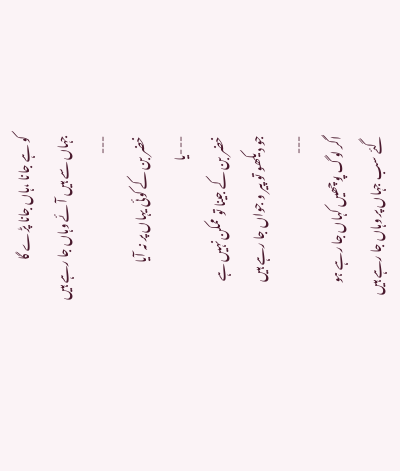کو ہے جانا ،ہاں جانا پڑے گا
جہاں سے ہیں آئے وہاں جا رہے ہیں
---
خضر بن کے کوئی یہاں پر نہ آیا
---یا
خضر بن کے جینا تو ممکن نہیں ہے
جو دیکھو تو پیر و جواں جا رہے ہیں
---
اگر لوگ پوچھیں کہاں جا رہے ہو
گئے سب جہاں پر وہاں جا رہے ہیں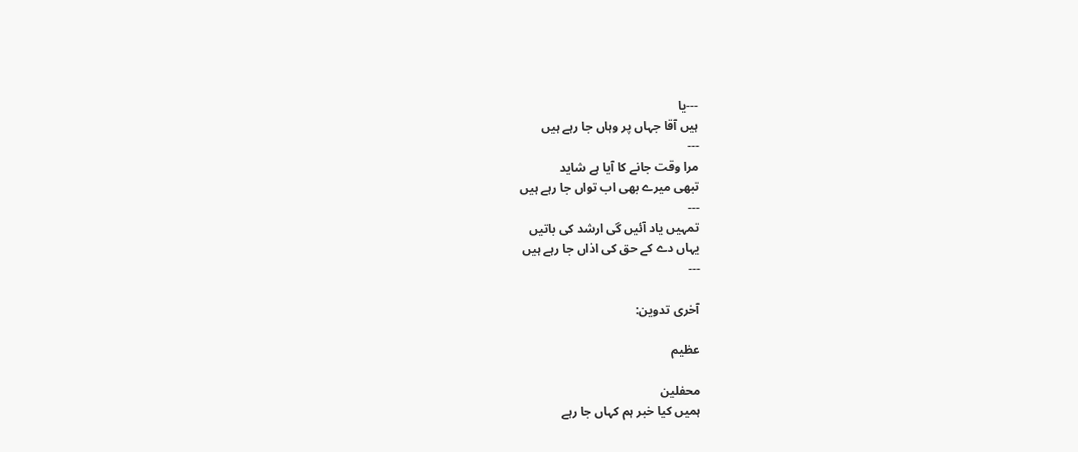---یا
ہیں آقا جہاں پر وہاں جا رہے ہیں
---
مرا وقت جانے کا آیا ہے شاید
تبھی میرے بھی اب تواں جا رہے ہیں
---
تمہیں یاد آئیں گی ارشد کی باتیں
یہاں دے کے حق کی اذاں جا رہے ہیں
---

آخری تدوین:

عظیم

محفلین
ہمیں کیا خبر ہم کہاں جا رہے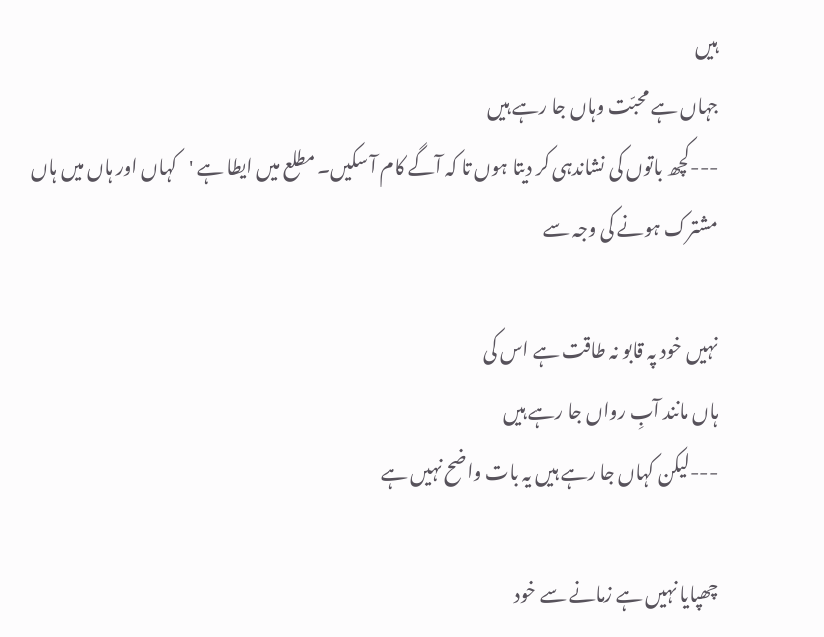ہیں
جہاں ہے محبّت وہاں جا رہے ہیں
---کچھ باتوں کی نشاندہی کر دیتا ہوں تا کہ آگے کام آ سکیں۔ مطلع میں ایطا ہے 'کہاں اور ہاں میں ہاں مشترک ہونے کی وجہ سے

نہیں خود پہ قابو نہ طاقت ہے اس کی
ہاں مانند آبِ رواں جا رہے ہیں
---لیکن کہاں جا رہے ہیں یہ بات واضح نہیں ہے

چھپایا نہیں ہے زمانے سے خود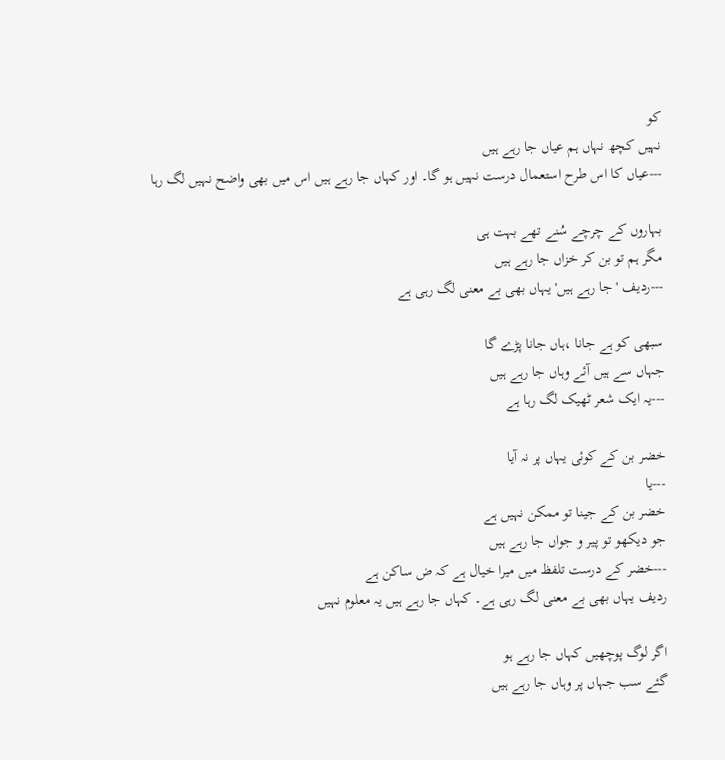کو
نہیں کچھ نہاں ہم عیاں جا رہے ہیں
---عیاں کا اس طرح استعمال درست نہیں ہو گا۔ اور کہاں جا رہے ہیں اس میں بھی واضح نہیں لگ رہا

بہاروں کے چرچے سُنے تھے بہت ہی
مگر ہم تو بن کر خزاں جا رہے ہیں
---ردیف 'جا رہے ہیں' یہاں بھی بے معنی لگ رہی ہے

سبھی کو ہے جانا ،ہاں جانا پڑے گا
جہاں سے ہیں آئے وہاں جا رہے ہیں
---یہ ایک شعر ٹھیک لگ رہا ہے

خضر بن کے کوئی یہاں پر نہ آیا
---یا
خضر بن کے جینا تو ممکن نہیں ہے
جو دیکھو تو پیر و جواں جا رہے ہیں
---خضر کے درست تلفظ میں میرا خیال ہے کہ ض ساکن ہے
ردیف یہاں بھی بے معنی لگ رہی ہے۔ کہاں جا رہے ہیں یہ معلوم نہیں

اگر لوگ پوچھیں کہاں جا رہے ہو
گئے سب جہاں پر وہاں جا رہے ہیں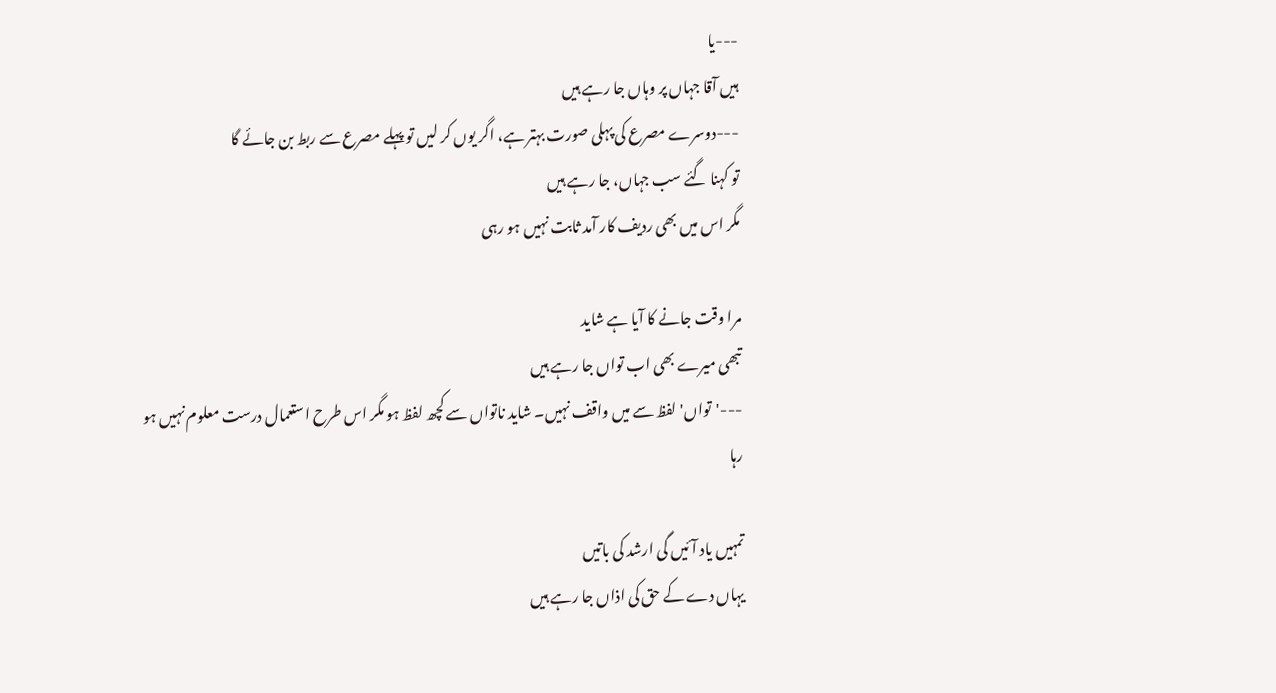---یا
ہیں آقا جہاں پر وہاں جا رہے ہیں
---دوسرے مصرع کی پہلی صورت بہتر ہے، اگر یوں کر لیں تو پہلے مصرع سے ربط بن جائے گا
تو کہنا گئے سب جہاں، جا رہے ہیں
مگر اس میں بھی ردیف کار آمد ثابت نہیں ہو رہی

مرا وقت جانے کا آیا ہے شاید
تبھی میرے بھی اب تواں جا رہے ہیں
---'تواں' لفظ سے میں واقف نہیں۔ شاید ناتواں سے کچھ لفظ ہو مگر اس طرح استعمال درست معلوم نہیں ہو رہا

تمہیں یاد آئیں گی ارشد کی باتیں
یہاں دے کے حق کی اذاں جا رہے ہیں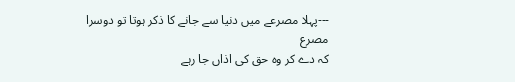---پہلا مصرعے میں دنیا سے جانے کا ذکر ہوتا تو دوسرا مصرع
کہ دے کر وہ حق کی اذاں جا رہے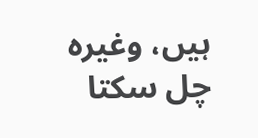ہیں، وغیرہ چل سکتا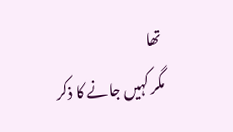تھا
مگر کہیں جانے کا ذکر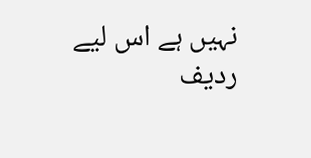نہیں ہے اس لیے ردیف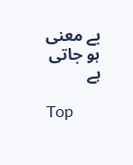بے معنی ہو جاتی ہے

Top